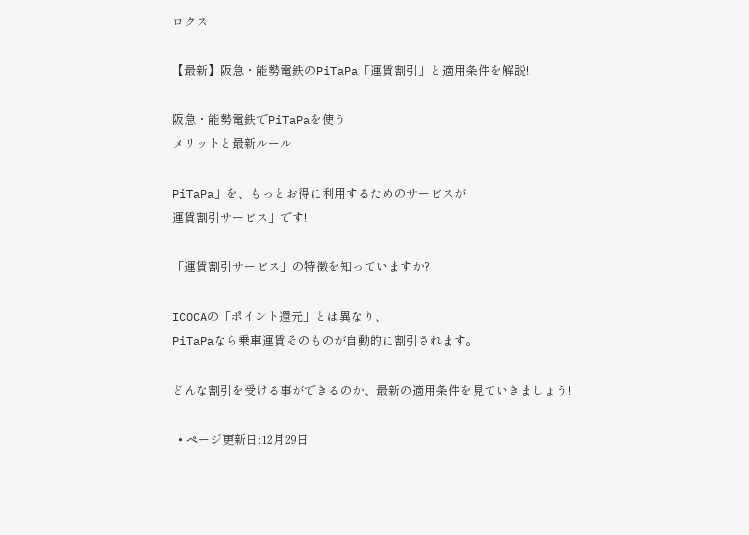ロクス

【最新】阪急・能勢電鉄のPiTaPa「運賃割引」と適用条件を解説!

阪急・能勢電鉄でPiTaPaを使う
メリットと最新ルール

PiTaPa」を、もっとお得に利用するためのサービスが
運賃割引サービス」です!

「運賃割引サービス」の特徴を知っていますか?

ICOCAの「ポイント還元」とは異なり、
PiTaPaなら乗車運賃そのものが自動的に割引されます。

どんな割引を受ける事ができるのか、最新の適用条件を見ていきましょう!

  • ページ更新日:12月29日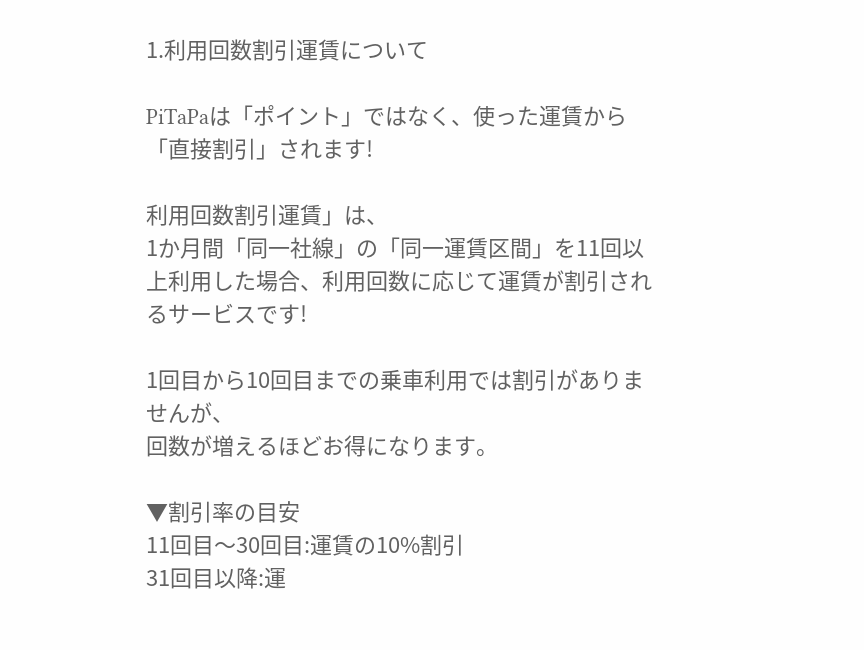1.利用回数割引運賃について

PiTaPaは「ポイント」ではなく、使った運賃から「直接割引」されます!

利用回数割引運賃」は、
1か月間「同一社線」の「同一運賃区間」を11回以上利用した場合、利用回数に応じて運賃が割引されるサービスです!

1回目から10回目までの乗車利用では割引がありませんが、
回数が増えるほどお得になります。

▼割引率の目安
11回目〜30回目:運賃の10%割引
31回目以降:運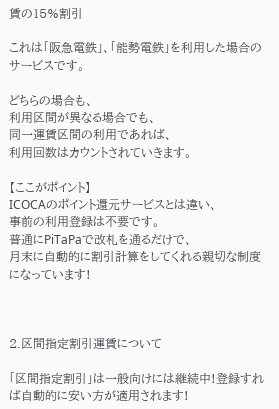賃の15%割引

これは「阪急電鉄」、「能勢電鉄」を利用した場合のサービスです。

どちらの場合も、
利用区間が異なる場合でも、
同一運賃区間の利用であれば、
利用回数はカウントされていきます。

【ここがポイント】
ICOCAのポイント還元サービスとは違い、
事前の利用登録は不要です。
普通にPiTaPaで改札を通るだけで、
月末に自動的に割引計算をしてくれる親切な制度になっています!



2.区間指定割引運賃について

「区間指定割引」は一般向けには継続中!登録すれば自動的に安い方が適用されます!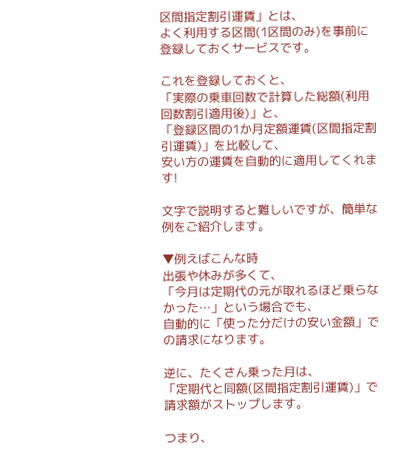区間指定割引運賃」とは、
よく利用する区間(1区間のみ)を事前に登録しておくサービスです。

これを登録しておくと、
「実際の乗車回数で計算した総額(利用回数割引適用後)」と、
「登録区間の1か月定額運賃(区間指定割引運賃)」を比較して、
安い方の運賃を自動的に適用してくれます!

文字で説明すると難しいですが、簡単な例をご紹介します。

▼例えばこんな時
出張や休みが多くて、
「今月は定期代の元が取れるほど乗らなかった…」という場合でも、
自動的に「使った分だけの安い金額」での請求になります。

逆に、たくさん乗った月は、
「定期代と同額(区間指定割引運賃)」で請求額がストップします。

つまり、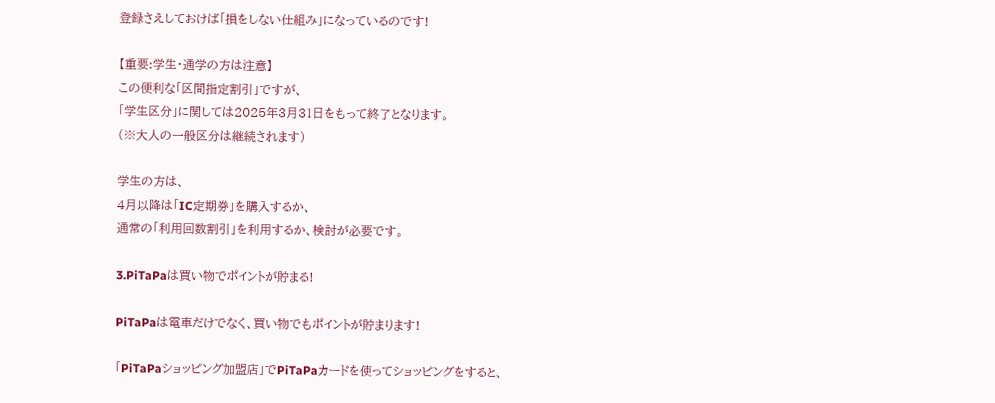登録さえしておけば「損をしない仕組み」になっているのです!

【重要:学生・通学の方は注意】
この便利な「区間指定割引」ですが、
「学生区分」に関しては2025年3月31日をもって終了となります。
(※大人の一般区分は継続されます)

学生の方は、
4月以降は「IC定期券」を購入するか、
通常の「利用回数割引」を利用するか、検討が必要です。

3.PiTaPaは買い物でポイントが貯まる!

PiTaPaは電車だけでなく、買い物でもポイントが貯まります!

「PiTaPaショッピング加盟店」でPiTaPaカードを使ってショッピングをすると、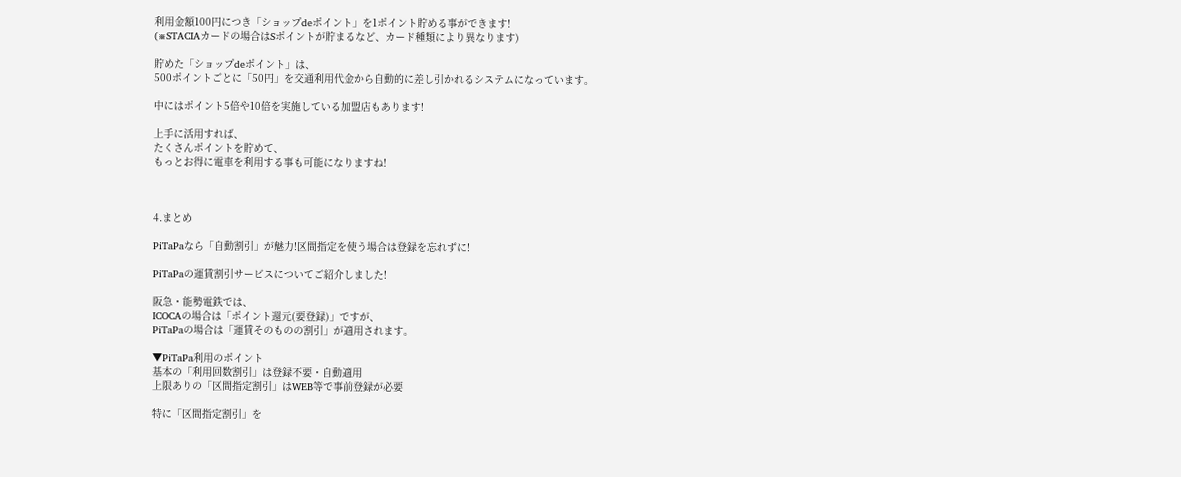利用金額100円につき「ショップdeポイント」を1ポイント貯める事ができます!
(※STACIAカードの場合はSポイントが貯まるなど、カード種類により異なります)

貯めた「ショップdeポイント」は、
500ポイントごとに「50円」を交通利用代金から自動的に差し引かれるシステムになっています。

中にはポイント5倍や10倍を実施している加盟店もあります!

上手に活用すれば、
たくさんポイントを貯めて、
もっとお得に電車を利用する事も可能になりますね!



4.まとめ

PiTaPaなら「自動割引」が魅力!区間指定を使う場合は登録を忘れずに!

PiTaPaの運賃割引サービスについてご紹介しました!

阪急・能勢電鉄では、
ICOCAの場合は「ポイント還元(要登録)」ですが、
PiTaPaの場合は「運賃そのものの割引」が適用されます。

▼PiTaPa利用のポイント
基本の「利用回数割引」は登録不要・自動適用
上限ありの「区間指定割引」はWEB等で事前登録が必要

特に「区間指定割引」を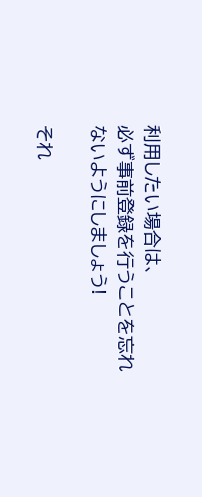利用したい場合は、
必ず事前登録を行うことを忘れないようにしましょう!

それ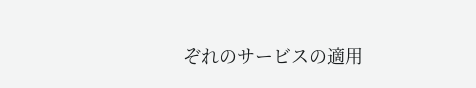ぞれのサービスの適用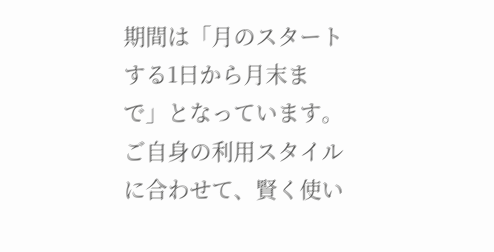期間は「月のスタートする1日から月末まで」となっています。
ご自身の利用スタイルに合わせて、賢く使い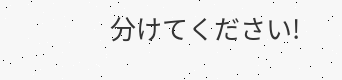分けてください!